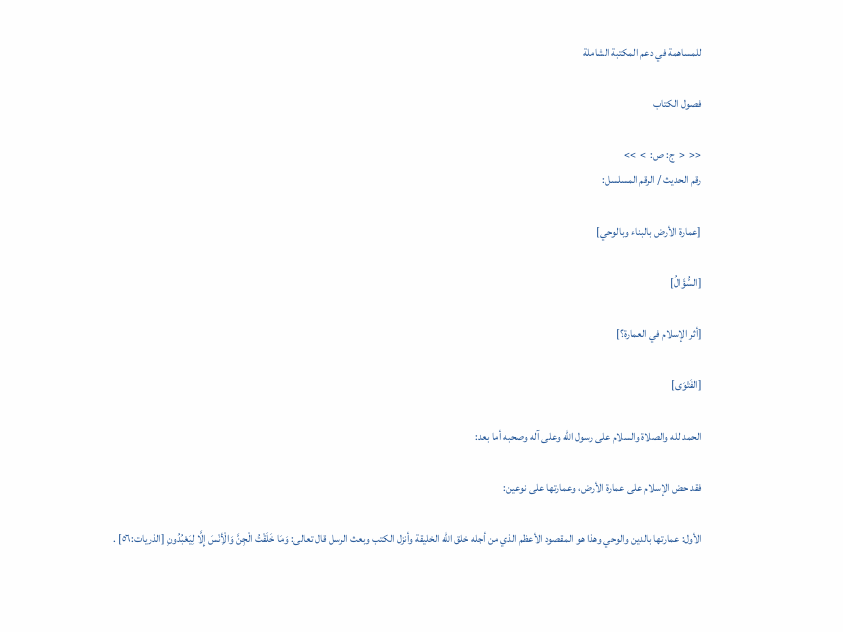للمساهمة في دعم المكتبة الشاملة

فصول الكتاب

<<  <  ج: ص:  >  >>
رقم الحديث / الرقم المسلسل:

[عمارة الأرض بالبناء وبالوحي]

[السُّؤَالُ]

[أثر الإسلام في العمارة؟]

[الفَتْوَى]

الحمد لله والصلاة والسلام على رسول الله وعلى آله وصحبه أما بعد:

فقد حض الإسلام على عمارة الأرض، وعمارتها على نوعين:

الأول: عمارتها بالدين والوحي وهذا هو المقصود الأعظم الذي من أجله خلق الله الخليقة وأنزل الكتب وبعث الرسل قال تعالى: وَمَا خَلَقْتُ الْجِنَّ وَالْأِنْسَ إِلَّا لِيَعْبُدُونِ [الذريات:٥٦] .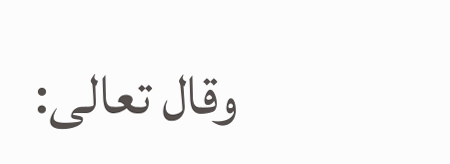وقال تعالى: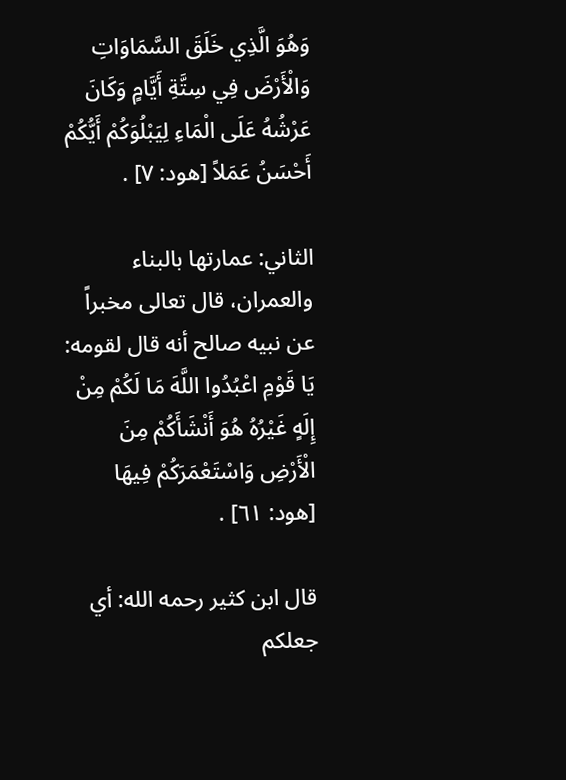وَهُوَ الَّذِي خَلَقَ السَّمَاوَاتِ وَالْأَرْضَ فِي سِتَّةِ أَيَّامٍ وَكَانَ عَرْشُهُ عَلَى الْمَاءِ لِيَبْلُوَكُمْ أَيُّكُمْ أَحْسَنُ عَمَلاً [هود: ٧] .

الثاني: عمارتها بالبناء والعمران، قال تعالى مخبراً عن نبيه صالح أنه قال لقومه: يَا قَوْمِ اعْبُدُوا اللَّهَ مَا لَكُمْ مِنْ إِلَهٍ غَيْرُهُ هُوَ أَنْشَأَكُمْ مِنَ الْأَرْضِ وَاسْتَعْمَرَكُمْ فِيهَا [هود: ٦١] .

قال ابن كثير رحمه الله: أي جعلكم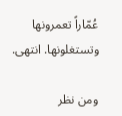عُمّاراً تعمرونها وتستغلونها. انتهى.

ومن نظر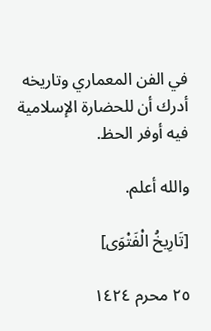في الفن المعماري وتاريخه أدرك أن للحضارة الإسلامية فيه أوفر الحظ.

والله أعلم.

[تَارِيخُ الْفَتْوَى]

٢٥ محرم ١٤٢٤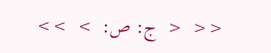<<  <  ج: ص:  >  >>